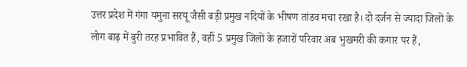उत्तर प्रदेश में गंगा यमुना सरयू जैसी बड़ी प्रमुख नदियों के भीषण तांडव मचा रखा है। दो दर्जन से ज्यादा जिलों के लोग बाढ़ में बुरी तरह प्रभावित हैं, वहीं 5 प्रमुख जिलों के हजारों परिवार अब भुखमरी की कगार पर हैं,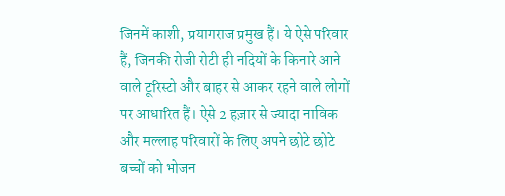जिनमें काशी, प्रयागराज प्रमुख हैं। ये ऐसे परिवार हैं, जिनकी रोजी रोटी ही नदियों के किनारे आने वाले टूरिस्टो और बाहर से आकर रहने वाले लोगों पर आधारित हैं। ऐसे 2 हज़ार से ज्यादा नाविक और मल्लाह परिवारों के लिए अपने छोटे छोटे बच्चों को भोजन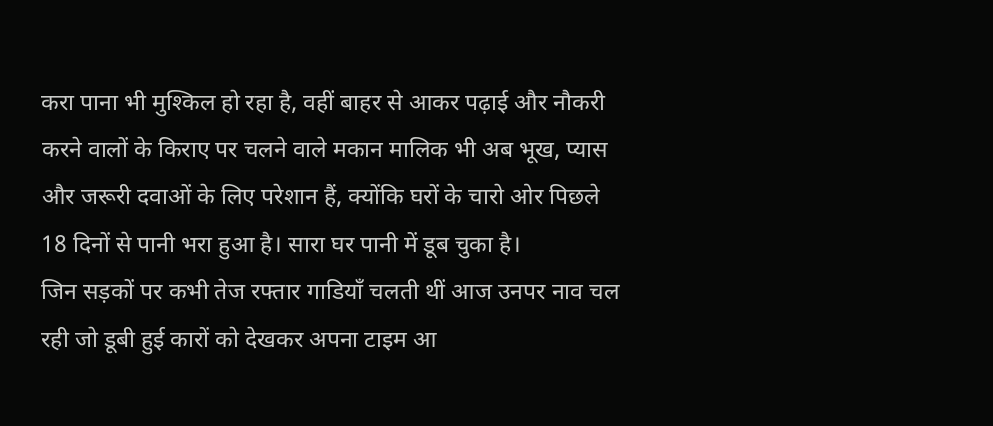करा पाना भी मुश्किल हो रहा है, वहीं बाहर से आकर पढ़ाई और नौकरी करने वालों के किराए पर चलने वाले मकान मालिक भी अब भूख, प्यास और जरूरी दवाओं के लिए परेशान हैं, क्योंकि घरों के चारो ओर पिछले 18 दिनों से पानी भरा हुआ है। सारा घर पानी में डूब चुका है।
जिन सड़कों पर कभी तेज रफ्तार गाडियाँ चलती थीं आज उनपर नाव चल रही जो डूबी हुई कारों को देखकर अपना टाइम आ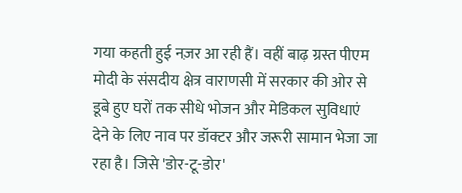गया कहती हुई नज़र आ रही हैं। वहीं बाढ़ ग्रस्त पीएम मोदी के संसदीय क्षेत्र वाराणसी में सरकार की ओर से डूबे हुए घरों तक सीधे भोजन और मेडिकल सुविधाएं देने के लिए नाव पर डॉक्टर और जरूरी सामान भेजा जा रहा है। जिसे 'डोर-टू-डोर'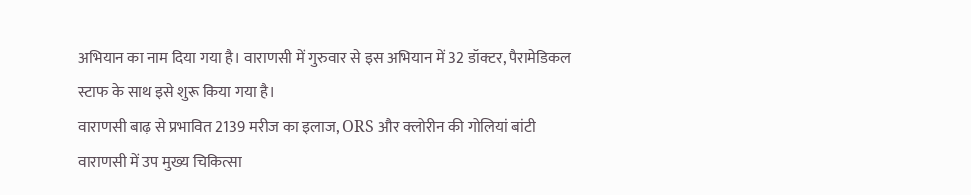अभियान का नाम दिया गया है। वाराणसी में गुरुवार से इस अभियान में 32 डॉक्टर, पैरामेडिकल स्टाफ के साथ इसे शुरू किया गया है।
वाराणसी बाढ़ से प्रभावित 2139 मरीज का इलाज, ORS और क्लोरीन की गोलियां बांटी
वाराणसी में उप मुख्य चिकित्सा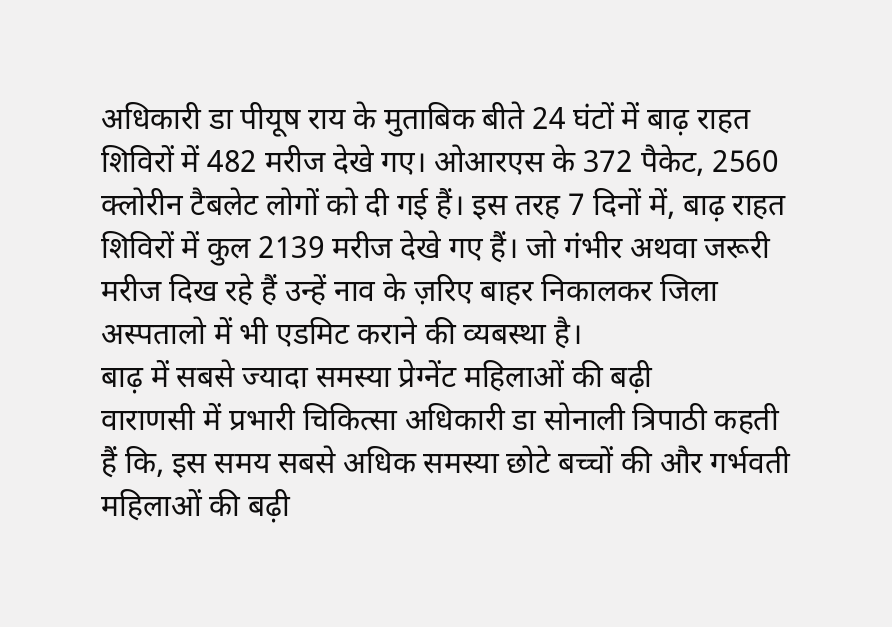अधिकारी डा पीयूष राय के मुताबिक बीते 24 घंटों में बाढ़ राहत शिविरों में 482 मरीज देखे गए। ओआरएस के 372 पैकेट, 2560 क्लोरीन टैबलेट लोगों को दी गई हैं। इस तरह 7 दिनों में, बाढ़ राहत शिविरों में कुल 2139 मरीज देखे गए हैं। जो गंभीर अथवा जरूरी मरीज दिख रहे हैं उन्हें नाव के ज़रिए बाहर निकालकर जिला अस्पतालो में भी एडमिट कराने की व्यबस्था है।
बाढ़ में सबसे ज्यादा समस्या प्रेग्नेंट महिलाओं की बढ़ी
वाराणसी में प्रभारी चिकित्सा अधिकारी डा सोनाली त्रिपाठी कहती हैं कि, इस समय सबसे अधिक समस्या छोटे बच्चों की और गर्भवती महिलाओं की बढ़ी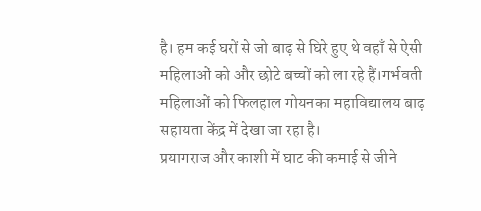है। हम कई घरों से जो बाढ़ से घिरे हुए थे वहाँ से ऐसी महिलाओं को और छोटे बच्चों को ला रहे हैं।गर्भवती महिलाओं को फिलहाल गोयनका महाविद्यालय बाढ़ सहायता केंद्र में देखा जा रहा है।
प्रयागराज और काशी में घाट की कमाई से जीने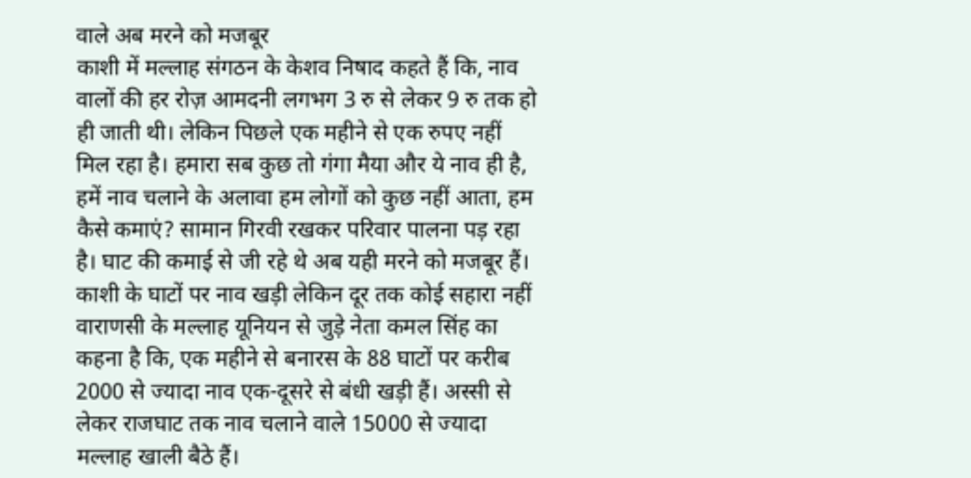वाले अब मरने को मजबूर
काशी में मल्लाह संगठन के केशव निषाद कहते हैं कि, नाव वालों की हर रोज़ आमदनी लगभग 3 रु से लेकर 9 रु तक हो ही जाती थी। लेकिन पिछले एक महीने से एक रुपए नहीं मिल रहा है। हमारा सब कुछ तो गंगा मैया और ये नाव ही है, हमें नाव चलाने के अलावा हम लोगों को कुछ नहीं आता, हम कैसे कमाएं? सामान गिरवी रखकर परिवार पालना पड़ रहा है। घाट की कमाई से जी रहे थे अब यही मरने को मजबूर हैं।
काशी के घाटों पर नाव खड़ी लेकिन दूर तक कोई सहारा नहीं
वाराणसी के मल्लाह यूनियन से जुड़े नेता कमल सिंह का कहना है कि, एक महीने से बनारस के 88 घाटों पर करीब 2000 से ज्यादा नाव एक-दूसरे से बंधी खड़ी हैं। अस्सी से लेकर राजघाट तक नाव चलाने वाले 15000 से ज्यादा मल्लाह खाली बैठे हैं।